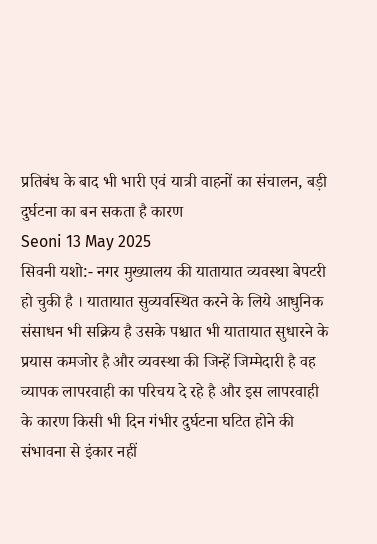प्रतिबंध के बाद भी भारी एवं यात्री वाहनों का संचालन, बड़ी दुर्घटना का बन सकता है कारण
Seoni 13 May 2025
सिवनी यशो:- नगर मुख्यालय की यातायात व्यवस्था बेपटरी हो चुकी है । यातायात सुव्यवस्थित करने के लिये आधुनिक संसाधन भी सक्रिय है उसके पश्चात भी यातायात सुधारने के प्रयास कमजोर है और व्यवस्था की जिन्हें जिम्मेदारी है वह व्यापक लापरवाही का परिचय दे रहे है और इस लापरवाही के कारण किसी भी दिन गंभीर दुर्घटना घटित होने की संभावना से इंकार नहीं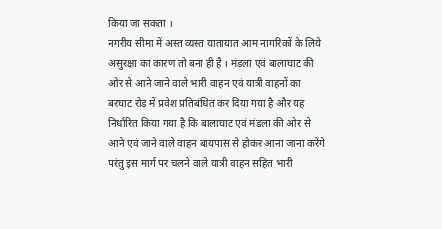किया जा सकता ।
नगरीय सीमा में अस्त व्यस्त यातायात आम नागरिकों के लिये असुरक्षा का कारण तो बना ही है । मंडला एवं बालाघाट की ओर से आने जाने वाले भारी वाहन एवं यात्री वाहनों का बरघाट रोड में प्रवेश प्रतिबंधित कर दिया गया है और यह निर्धारित किया गया है कि बालाघाट एवं मंडला की ओर से आने एवं जाने वाले वाहन बायपास से होकर आना जाना करेंगे परंतु इस मार्ग पर चलने वाले यात्री वाहन सहित भारी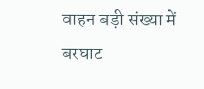वाहन बड़ी संख्या में बरघाट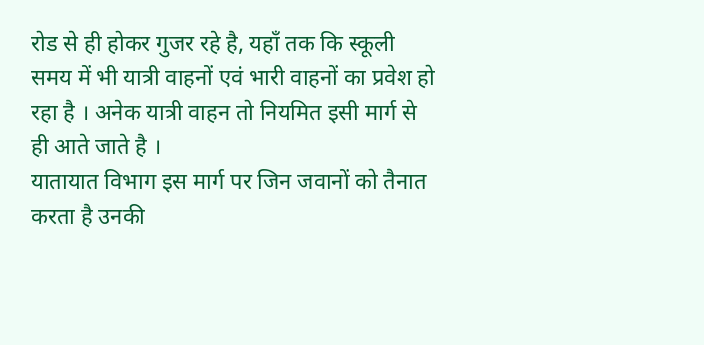रोड से ही होकर गुजर रहे है, यहाँ तक कि स्कूली समय में भी यात्री वाहनों एवं भारी वाहनों का प्रवेश हो रहा है । अनेक यात्री वाहन तो नियमित इसी मार्ग से ही आते जाते है ।
यातायात विभाग इस मार्ग पर जिन जवानों को तैनात करता है उनकी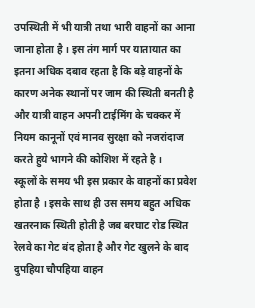उपस्थिती में भी यात्री तथा भारी वाहनों का आना जाना होता है । इस तंग मार्ग पर यातायात का इतना अधिक दबाव रहता है कि बड़े वाहनों के कारण अनेक स्थानों पर जाम की स्थिती बनती है और यात्री वाहन अपनी टाईमिंग के चक्कर में नियम कानूनों एवं मानव सुरक्षा को नजरांदाज करते हुये भागने की कोशिश में रहते है ।
स्कूलों के समय भी इस प्रकार के वाहनों का प्रवेश होता है । इसके साथ ही उस समय बहुत अधिक खतरनाक स्थिती होती है जब बरघाट रोड स्थित रेलवे का गेट बंद होता है और गेट खुलने के बाद दुपहिया चौपहिया वाहन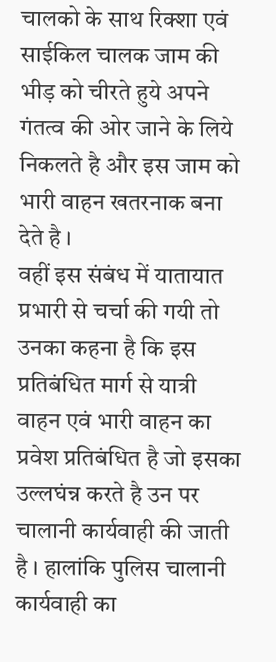चालको के साथ रिक्शा एवं साईकिल चालक जाम की भीड़ को चीरते हुये अपने गंतत्व की ओर जाने के लिये निकलते है और इस जाम को भारी वाहन खतरनाक बना देते है ।
वहीं इस संबंध में यातायात प्रभारी से चर्चा की गयी तो उनका कहना है कि इस प्रतिबंधित मार्ग से यात्री वाहन एवं भारी वाहन का प्रवेश प्रतिबंधित है जो इसका उल्लघंन्न करते है उन पर चालानी कार्यवाही की जाती है । हालांकि पुलिस चालानी कार्यवाही का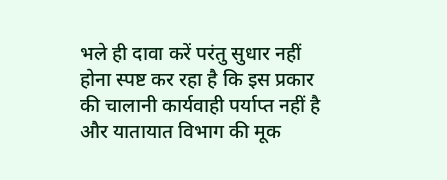भले ही दावा करें परंतु सुधार नहीं होना स्पष्ट कर रहा है कि इस प्रकार की चालानी कार्यवाही पर्याप्त नहीं है और यातायात विभाग की मूक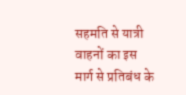सहमति से यात्री वाहनों का इस मार्ग से प्रतिबंध के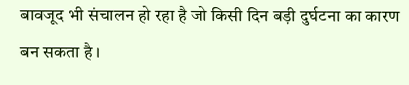बावजूद भी संचालन हो रहा है जो किसी दिन बड़ी दुर्घटना का कारण बन सकता है ।